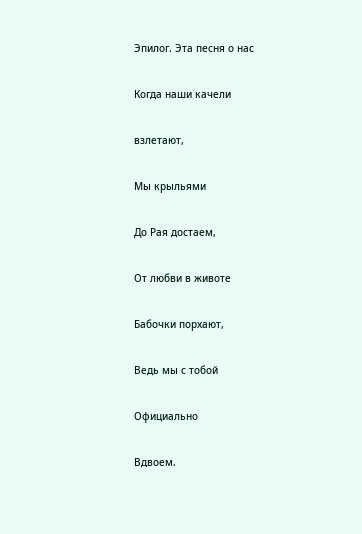Эпилог. Эта песня о нас

Когда наши качели

взлетают,

Мы крыльями

До Рая достаем,

От любви в животе

Бабочки порхают,

Ведь мы с тобой

Официально

Вдвоем.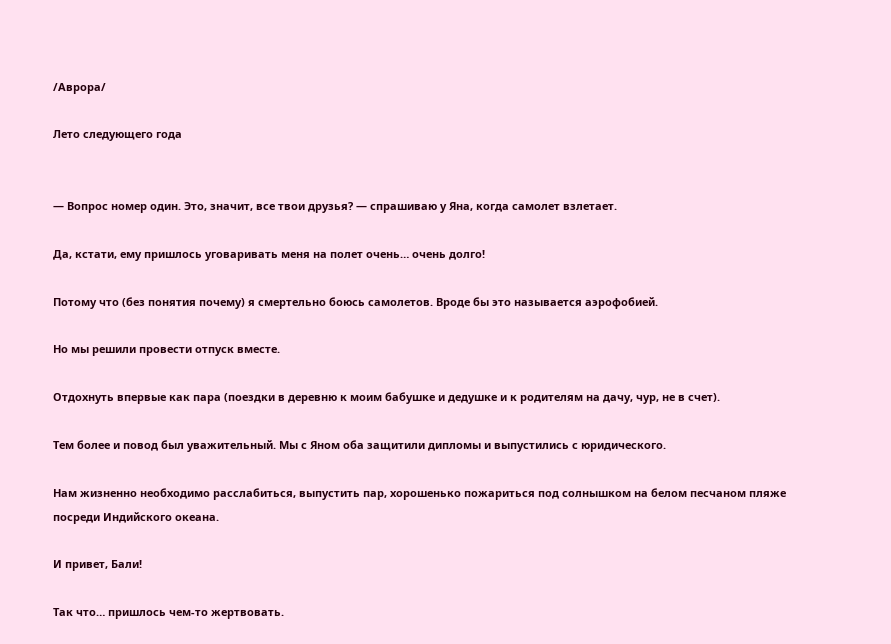/Аврора/

Лето следующего года


— Вопрос номер один. Это, значит, все твои друзья? — спрашиваю у Яна, когда самолет взлетает.

Да, кстати, ему пришлось уговаривать меня на полет очень… очень долго!

Потому что (без понятия почему) я смертельно боюсь самолетов. Вроде бы это называется аэрофобией.

Но мы решили провести отпуск вместе.

Отдохнуть впервые как пара (поездки в деревню к моим бабушке и дедушке и к родителям на дачу, чур, не в счет).

Тем более и повод был уважительный. Мы с Яном оба защитили дипломы и выпустились с юридического.

Нам жизненно необходимо расслабиться, выпустить пар, хорошенько пожариться под солнышком на белом песчаном пляже посреди Индийского океана.

И привет, Бали!

Так что… пришлось чем-то жертвовать.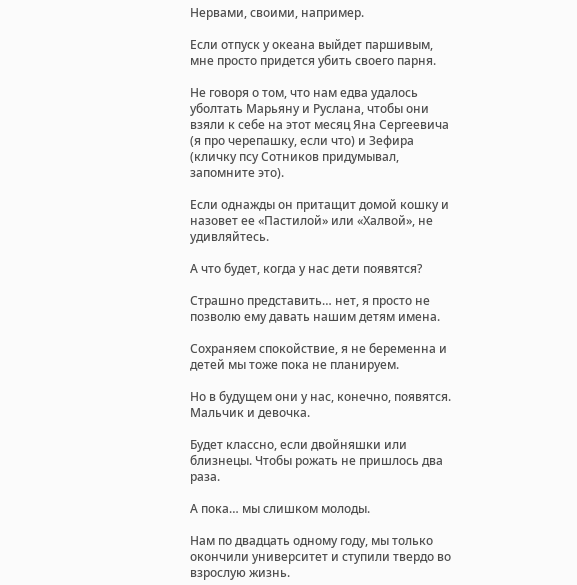Нервами, своими, например.

Если отпуск у океана выйдет паршивым, мне просто придется убить своего парня.

Не говоря о том, что нам едва удалось уболтать Марьяну и Руслана, чтобы они взяли к себе на этот месяц Яна Сергеевича (я про черепашку, если что) и Зефира (кличку псу Сотников придумывал, запомните это).

Если однажды он притащит домой кошку и назовет ее «Пастилой» или «Халвой», не удивляйтесь.

А что будет, когда у нас дети появятся?

Страшно представить… нет, я просто не позволю ему давать нашим детям имена.

Сохраняем спокойствие, я не беременна и детей мы тоже пока не планируем.

Но в будущем они у нас, конечно, появятся. Мальчик и девочка.

Будет классно, если двойняшки или близнецы. Чтобы рожать не пришлось два раза.

А пока… мы слишком молоды.

Нам по двадцать одному году, мы только окончили университет и ступили твердо во взрослую жизнь.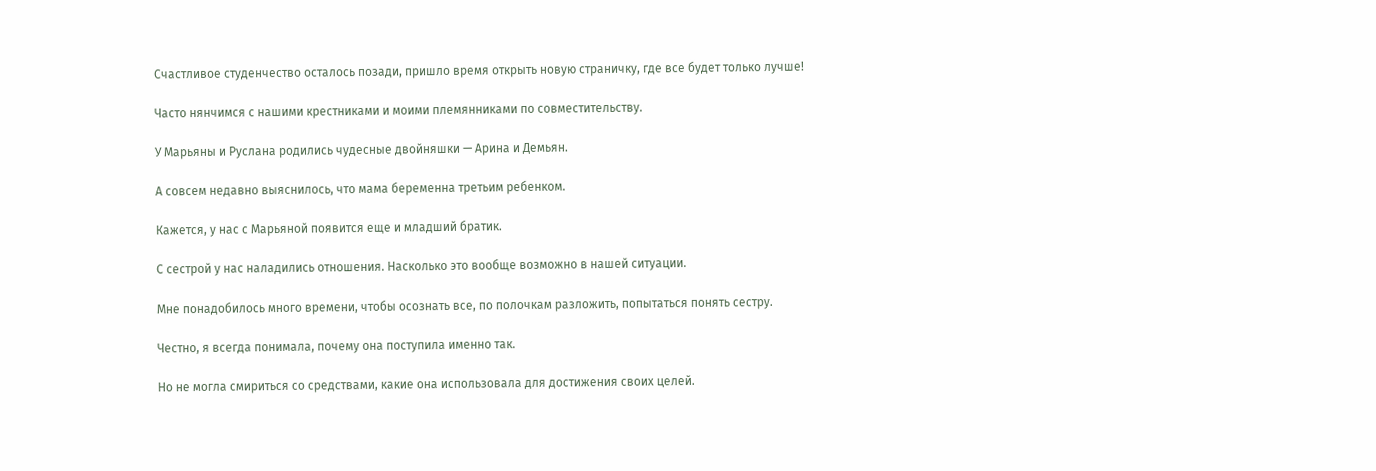Счастливое студенчество осталось позади, пришло время открыть новую страничку, где все будет только лучше!

Часто нянчимся с нашими крестниками и моими племянниками по совместительству.

У Марьяны и Руслана родились чудесные двойняшки — Арина и Демьян.

А совсем недавно выяснилось, что мама беременна третьим ребенком.

Кажется, у нас с Марьяной появится еще и младший братик.

С сестрой у нас наладились отношения. Насколько это вообще возможно в нашей ситуации.

Мне понадобилось много времени, чтобы осознать все, по полочкам разложить, попытаться понять сестру.

Честно, я всегда понимала, почему она поступила именно так.

Но не могла смириться со средствами, какие она использовала для достижения своих целей.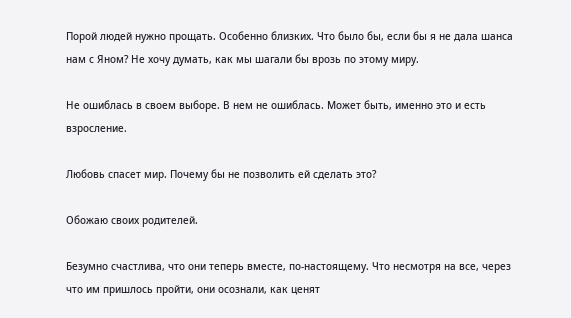Порой людей нужно прощать. Особенно близких. Что было бы, если бы я не дала шанса нам с Яном? Не хочу думать, как мы шагали бы врозь по этому миру.

Не ошиблась в своем выборе. В нем не ошиблась. Может быть, именно это и есть взросление.

Любовь спасет мир. Почему бы не позволить ей сделать это?

Обожаю своих родителей.

Безумно счастлива, что они теперь вместе, по-настоящему. Что несмотря на все, через что им пришлось пройти, они осознали, как ценят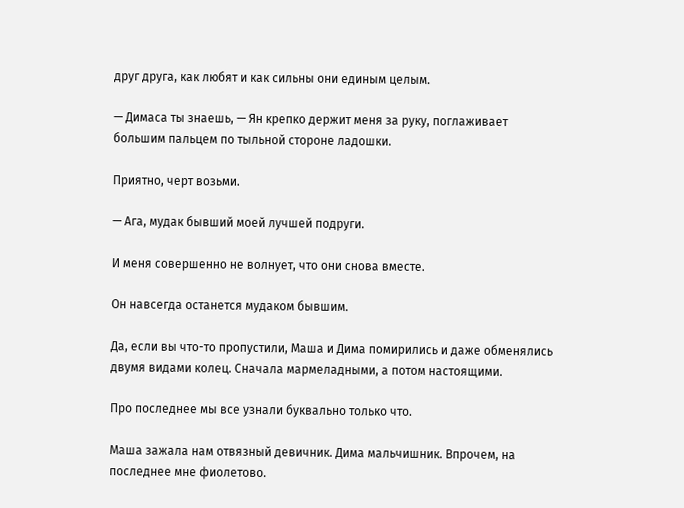друг друга, как любят и как сильны они единым целым.

— Димаса ты знаешь, — Ян крепко держит меня за руку, поглаживает большим пальцем по тыльной стороне ладошки.

Приятно, черт возьми.

— Ага, мудак бывший моей лучшей подруги.

И меня совершенно не волнует, что они снова вместе.

Он навсегда останется мудаком бывшим.

Да, если вы что-то пропустили, Маша и Дима помирились и даже обменялись двумя видами колец. Сначала мармеладными, а потом настоящими.

Про последнее мы все узнали буквально только что.

Маша зажала нам отвязный девичник. Дима мальчишник. Впрочем, на последнее мне фиолетово.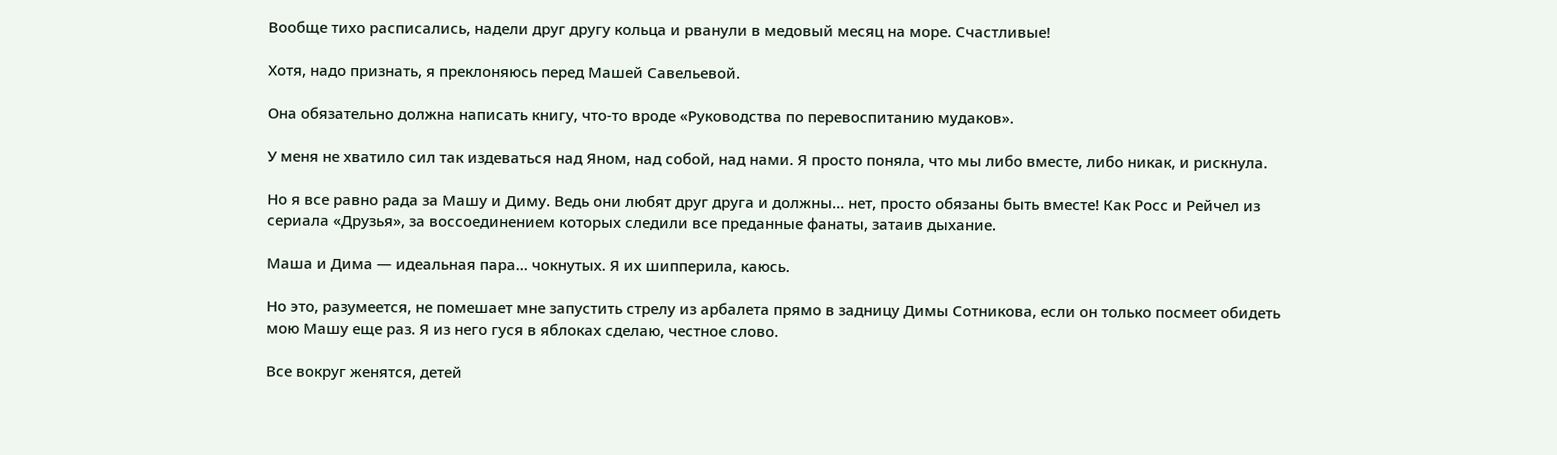Вообще тихо расписались, надели друг другу кольца и рванули в медовый месяц на море. Счастливые!

Хотя, надо признать, я преклоняюсь перед Машей Савельевой.

Она обязательно должна написать книгу, что-то вроде «Руководства по перевоспитанию мудаков».

У меня не хватило сил так издеваться над Яном, над собой, над нами. Я просто поняла, что мы либо вместе, либо никак, и рискнула.

Но я все равно рада за Машу и Диму. Ведь они любят друг друга и должны… нет, просто обязаны быть вместе! Как Росс и Рейчел из сериала «Друзья», за воссоединением которых следили все преданные фанаты, затаив дыхание.

Маша и Дима — идеальная пара… чокнутых. Я их шипперила, каюсь.

Но это, разумеется, не помешает мне запустить стрелу из арбалета прямо в задницу Димы Сотникова, если он только посмеет обидеть мою Машу еще раз. Я из него гуся в яблоках сделаю, честное слово.

Все вокруг женятся, детей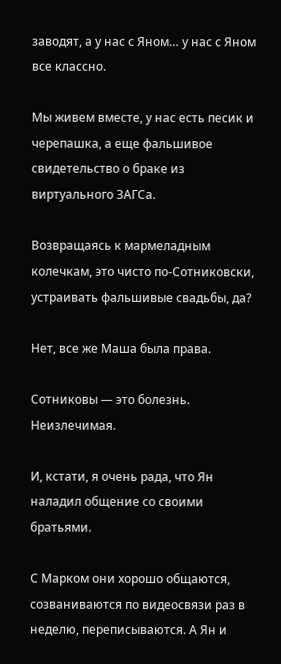заводят, а у нас с Яном… у нас с Яном все классно.

Мы живем вместе, у нас есть песик и черепашка, а еще фальшивое свидетельство о браке из виртуального ЗАГСа.

Возвращаясь к мармеладным колечкам, это чисто по-Сотниковски, устраивать фальшивые свадьбы, да?

Нет, все же Маша была права.

Сотниковы — это болезнь. Неизлечимая.

И, кстати, я очень рада, что Ян наладил общение со своими братьями.

С Марком они хорошо общаются, созваниваются по видеосвязи раз в неделю, переписываются. А Ян и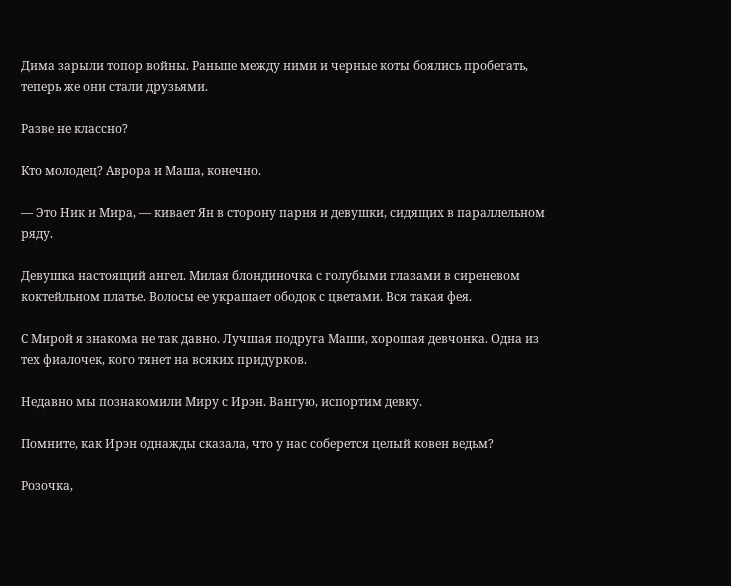Дима зарыли топор войны. Раньше между ними и черные коты боялись пробегать, теперь же они стали друзьями.

Разве не классно?

Кто молодец? Аврора и Маша, конечно.

— Это Ник и Мира, — кивает Ян в сторону парня и девушки, сидящих в параллельном ряду.

Девушка настоящий ангел. Милая блондиночка с голубыми глазами в сиреневом коктейльном платье. Волосы ее украшает ободок с цветами. Вся такая фея.

С Мирой я знакома не так давно. Лучшая подруга Маши, хорошая девчонка. Одна из тех фиалочек, кого тянет на всяких придурков.

Недавно мы познакомили Миру с Ирэн. Вангую, испортим девку.

Помните, как Ирэн однажды сказала, что у нас соберется целый ковен ведьм?

Розочка,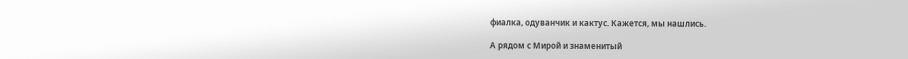фиалка, одуванчик и кактус. Кажется, мы нашлись.

А рядом с Мирой и знаменитый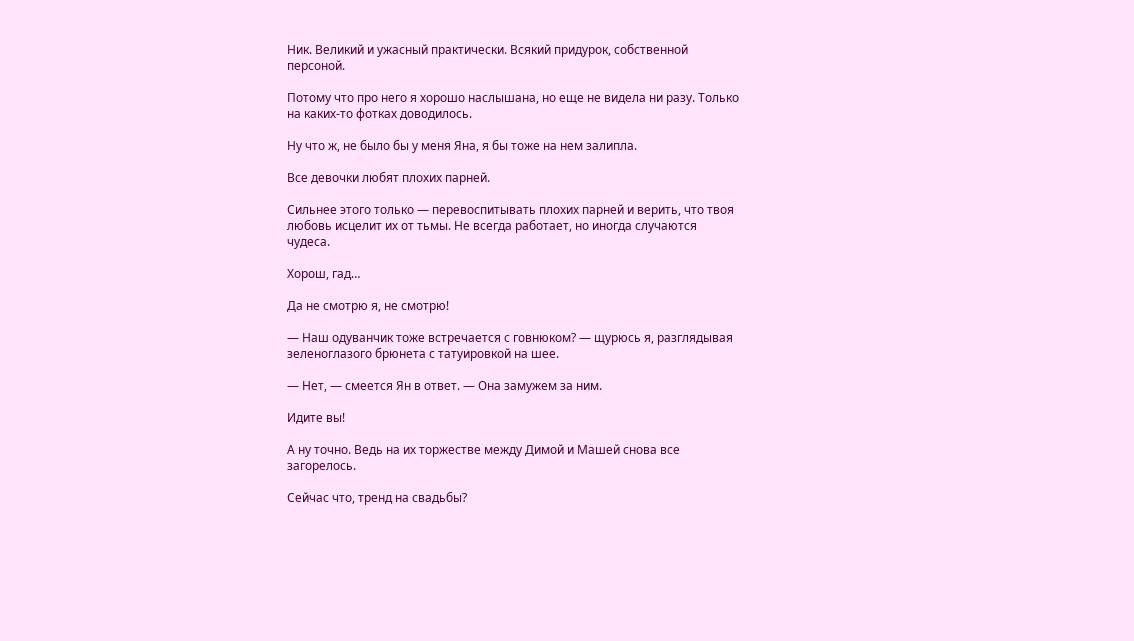Ник. Великий и ужасный практически. Всякий придурок, собственной персоной.

Потому что про него я хорошо наслышана, но еще не видела ни разу. Только на каких-то фотках доводилось.

Ну что ж, не было бы у меня Яна, я бы тоже на нем залипла.

Все девочки любят плохих парней.

Сильнее этого только — перевоспитывать плохих парней и верить, что твоя любовь исцелит их от тьмы. Не всегда работает, но иногда случаются чудеса.

Хорош, гад…

Да не смотрю я, не смотрю!

— Наш одуванчик тоже встречается с говнюком? — щурюсь я, разглядывая зеленоглазого брюнета с татуировкой на шее.

— Нет, — смеется Ян в ответ. — Она замужем за ним.

Идите вы!

А ну точно. Ведь на их торжестве между Димой и Машей снова все загорелось.

Сейчас что, тренд на свадьбы?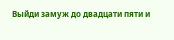Выйди замуж до двадцати пяти и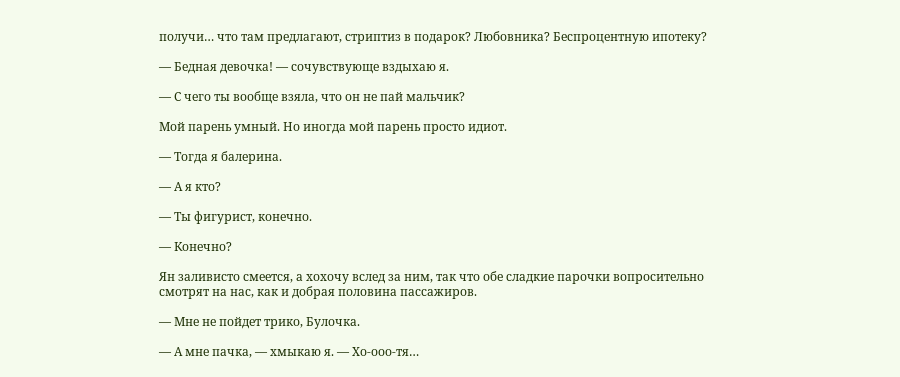получи… что там предлагают, стриптиз в подарок? Любовника? Беспроцентную ипотеку?

— Бедная девочка! — сочувствующе вздыхаю я.

— С чего ты вообще взяла, что он не пай мальчик?

Мой парень умный. Но иногда мой парень просто идиот.

— Тогда я балерина.

— А я кто?

— Ты фигурист, конечно.

— Конечно?

Ян заливисто смеется, а хохочу вслед за ним, так что обе сладкие парочки вопросительно смотрят на нас, как и добрая половина пассажиров.

— Мне не пойдет трико, Булочка.

— А мне пачка, — хмыкаю я. — Хо-ооо-тя…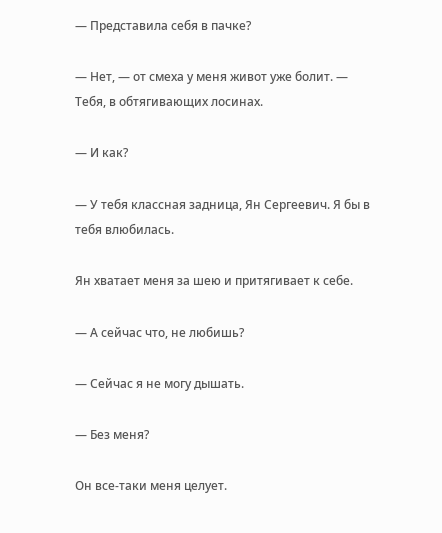— Представила себя в пачке?

— Нет, — от смеха у меня живот уже болит. — Тебя, в обтягивающих лосинах.

— И как?

— У тебя классная задница, Ян Сергеевич. Я бы в тебя влюбилась.

Ян хватает меня за шею и притягивает к себе.

— А сейчас что, не любишь?

— Сейчас я не могу дышать.

— Без меня?

Он все-таки меня целует.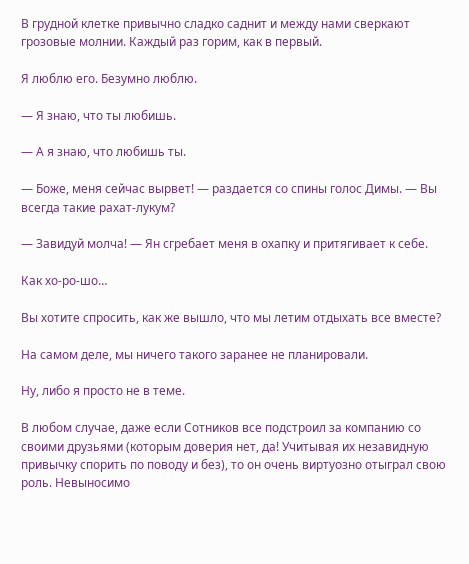В грудной клетке привычно сладко саднит и между нами сверкают грозовые молнии. Каждый раз горим, как в первый.

Я люблю его. Безумно люблю.

— Я знаю, что ты любишь.

— А я знаю, что любишь ты.

— Боже, меня сейчас вырвет! — раздается со спины голос Димы. — Вы всегда такие рахат-лукум?

— Завидуй молча! — Ян сгребает меня в охапку и притягивает к себе.

Как хо-ро-шо…

Вы хотите спросить, как же вышло, что мы летим отдыхать все вместе?

На самом деле, мы ничего такого заранее не планировали.

Ну, либо я просто не в теме.

В любом случае, даже если Сотников все подстроил за компанию со своими друзьями (которым доверия нет, да! Учитывая их незавидную привычку спорить по поводу и без), то он очень виртуозно отыграл свою роль. Невыносимо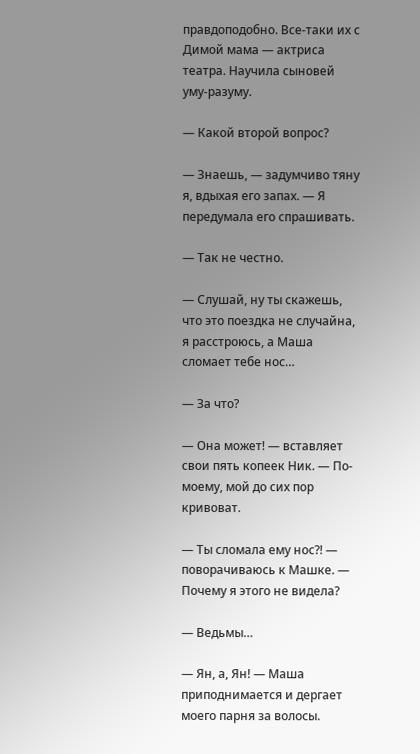правдоподобно. Все-таки их с Димой мама — актриса театра. Научила сыновей уму-разуму.

— Какой второй вопрос?

— Знаешь, — задумчиво тяну я, вдыхая его запах. — Я передумала его спрашивать.

— Так не честно.

— Слушай, ну ты скажешь, что это поездка не случайна, я расстроюсь, а Маша сломает тебе нос…

— За что?

— Она может! — вставляет свои пять копеек Ник. — По-моему, мой до сих пор кривоват.

— Ты сломала ему нос?! — поворачиваюсь к Машке. — Почему я этого не видела?

— Ведьмы…

— Ян, а, Ян! — Маша приподнимается и дергает моего парня за волосы.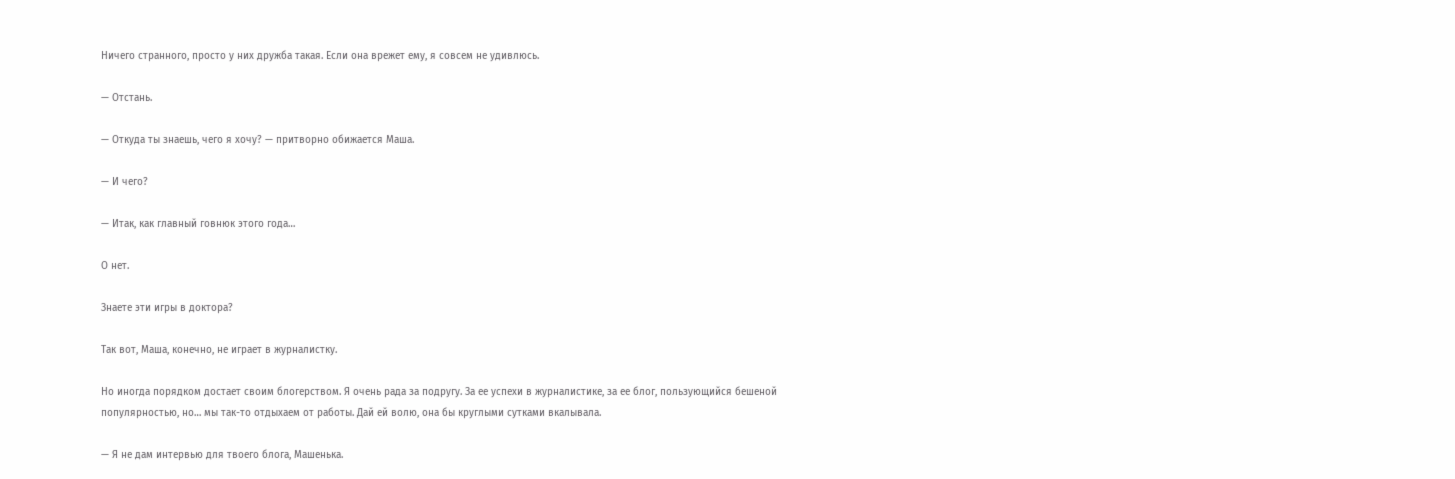Ничего странного, просто у них дружба такая. Если она врежет ему, я совсем не удивлюсь.

— Отстань.

— Откуда ты знаешь, чего я хочу? — притворно обижается Маша.

— И чего?

— Итак, как главный говнюк этого года…

О нет.

Знаете эти игры в доктора?

Так вот, Маша, конечно, не играет в журналистку.

Но иногда порядком достает своим блогерством. Я очень рада за подругу. За ее успехи в журналистике, за ее блог, пользующийся бешеной популярностью, но… мы так-то отдыхаем от работы. Дай ей волю, она бы круглыми сутками вкалывала.

— Я не дам интервью для твоего блога, Машенька.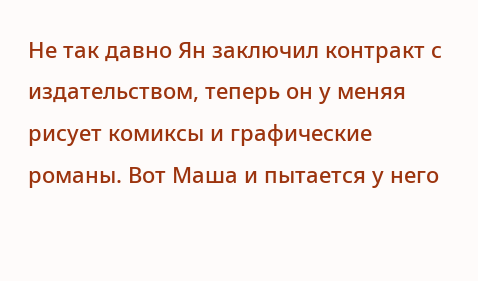Не так давно Ян заключил контракт с издательством, теперь он у меняя рисует комиксы и графические романы. Вот Маша и пытается у него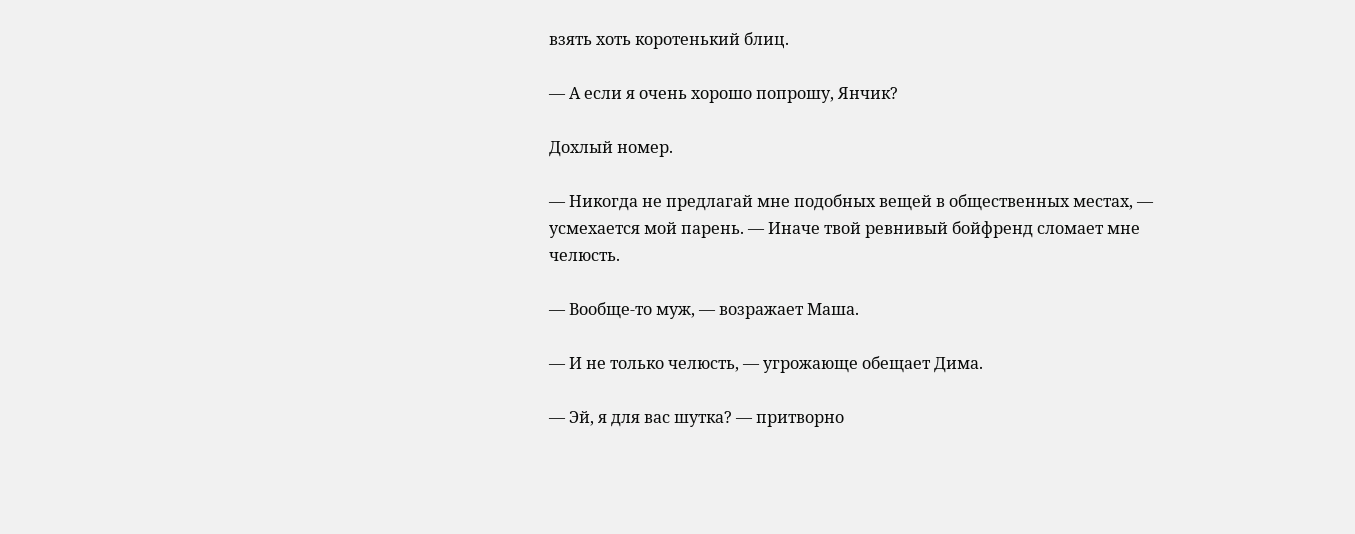взять хоть коротенький блиц.

— А если я очень хорошо попрошу, Янчик?

Дохлый номер.

— Никогда не предлагай мне подобных вещей в общественных местах, — усмехается мой парень. — Иначе твой ревнивый бойфренд сломает мне челюсть.

— Вообще-то муж, — возражает Маша.

— И не только челюсть, — угрожающе обещает Дима.

— Эй, я для вас шутка? — притворно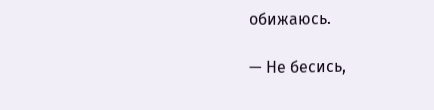обижаюсь.

— Не бесись,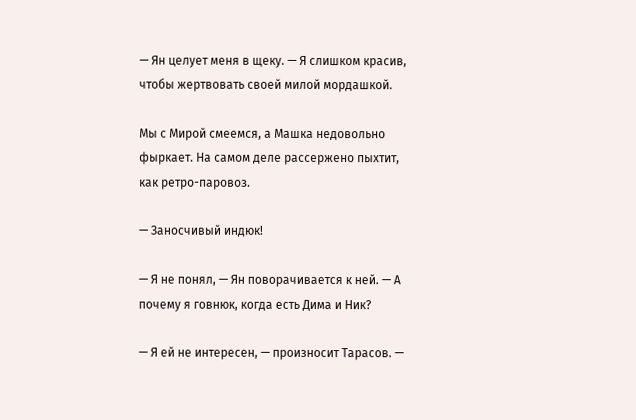— Ян целует меня в щеку. — Я слишком красив, чтобы жертвовать своей милой мордашкой.

Мы с Мирой смеемся, а Машка недовольно фыркает. На самом деле рассержено пыхтит, как ретро-паровоз.

— Заносчивый индюк!

— Я не понял, — Ян поворачивается к ней. — А почему я говнюк, когда есть Дима и Ник?

— Я ей не интересен, — произносит Тарасов. —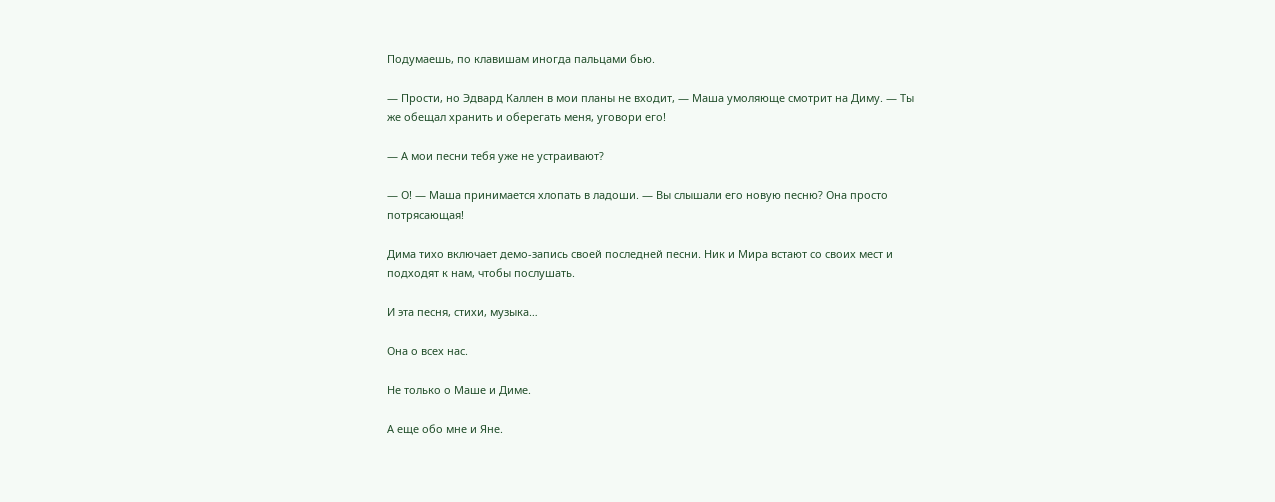Подумаешь, по клавишам иногда пальцами бью.

— Прости, но Эдвард Каллен в мои планы не входит, — Маша умоляюще смотрит на Диму. — Ты же обещал хранить и оберегать меня, уговори его!

— А мои песни тебя уже не устраивают?

— О! — Маша принимается хлопать в ладоши. — Вы слышали его новую песню? Она просто потрясающая!

Дима тихо включает демо-запись своей последней песни. Ник и Мира встают со своих мест и подходят к нам, чтобы послушать.

И эта песня, стихи, музыка…

Она о всех нас.

Не только о Маше и Диме.

А еще обо мне и Яне.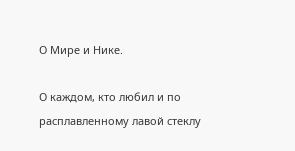О Мире и Нике.

О каждом, кто любил и по расплавленному лавой стеклу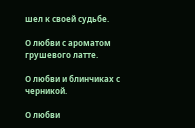шел к своей судьбе.

О любви с ароматом грушевого латте.

О любви и блинчиках с черникой.

О любви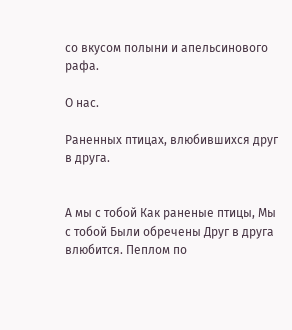со вкусом полыни и апельсинового рафа.

О нас.

Раненных птицах, влюбившихся друг в друга.


А мы с тобой Как раненые птицы, Мы с тобой Были обречены Друг в друга влюбится. Пеплом по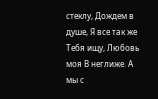стеклу, Дождем в душе, Я все так же Тебя ищу, Любовь моя В неглиже. А мы с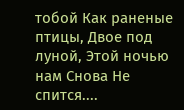тобой Как раненые птицы, Двое под луной, Этой ночью нам Снова Не спится....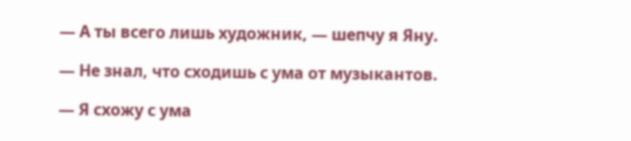— А ты всего лишь художник, — шепчу я Яну.

— Не знал, что сходишь с ума от музыкантов.

— Я схожу с ума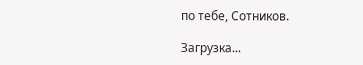по тебе, Сотников.

Загрузка...